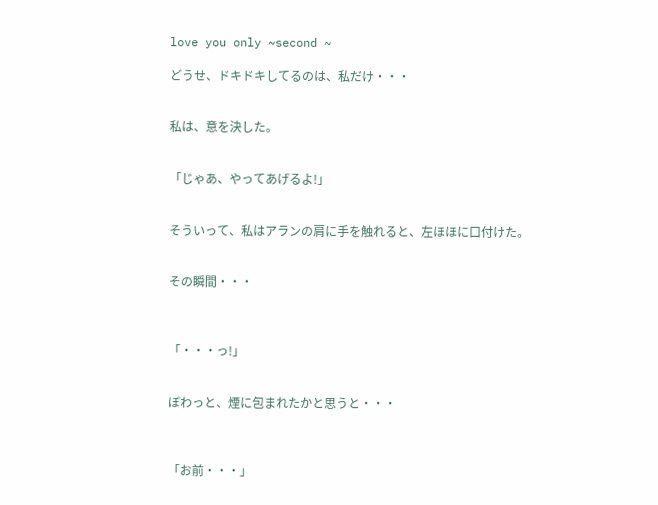love you only ~second ~

どうせ、ドキドキしてるのは、私だけ・・・


私は、意を決した。


「じゃあ、やってあげるよ!」


そういって、私はアランの肩に手を触れると、左ほほに口付けた。


その瞬間・・・



「・・・っ!」


ぼわっと、煙に包まれたかと思うと・・・



「お前・・・」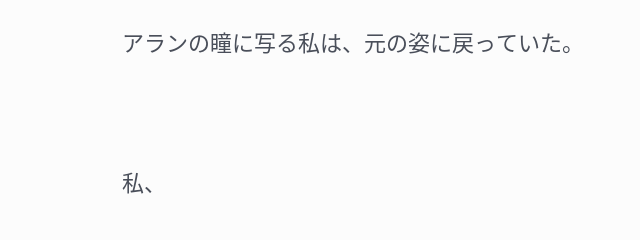アランの瞳に写る私は、元の姿に戻っていた。



私、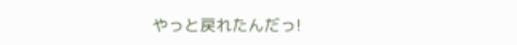やっと戻れたんだっ!